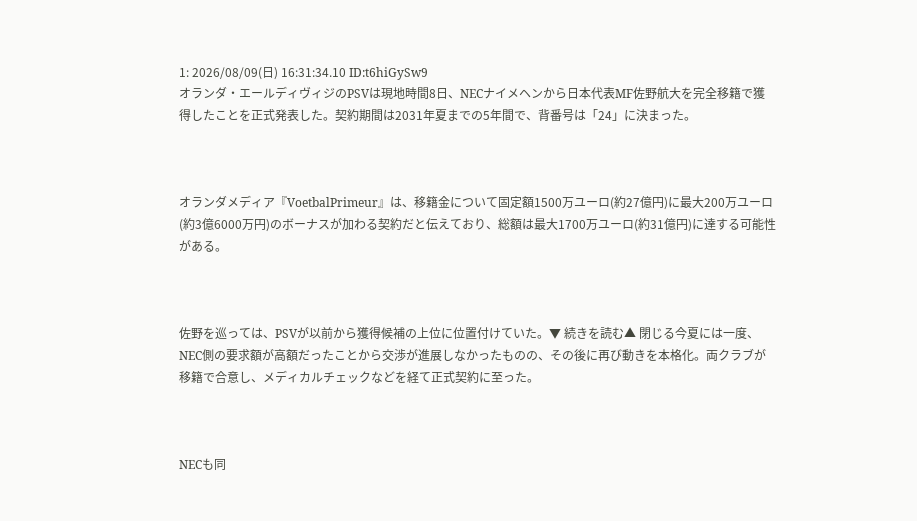1: 2026/08/09(日) 16:31:34.10 ID:t6hiGySw9
オランダ・エールディヴィジのPSVは現地時間8日、NECナイメヘンから日本代表MF佐野航大を完全移籍で獲得したことを正式発表した。契約期間は2031年夏までの5年間で、背番号は「24」に決まった。



オランダメディア『VoetbalPrimeur』は、移籍金について固定額1500万ユーロ(約27億円)に最大200万ユーロ(約3億6000万円)のボーナスが加わる契約だと伝えており、総額は最大1700万ユーロ(約31億円)に達する可能性がある。



佐野を巡っては、PSVが以前から獲得候補の上位に位置付けていた。▼ 続きを読む▲ 閉じる今夏には一度、NEC側の要求額が高額だったことから交渉が進展しなかったものの、その後に再び動きを本格化。両クラブが移籍で合意し、メディカルチェックなどを経て正式契約に至った。



NECも同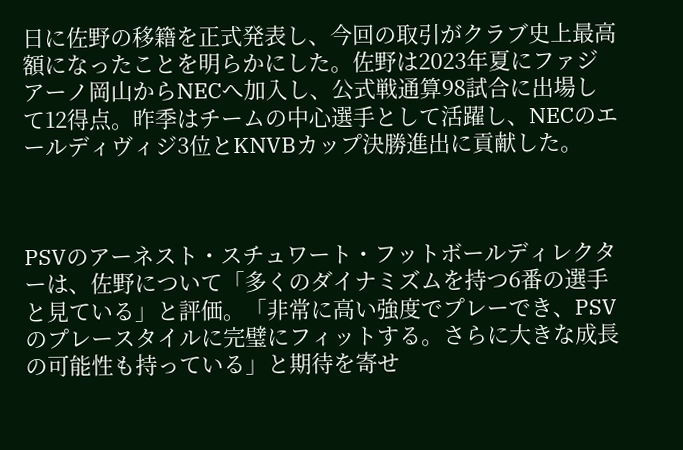日に佐野の移籍を正式発表し、今回の取引がクラブ史上最高額になったことを明らかにした。佐野は2023年夏にファジアーノ岡山からNECへ加入し、公式戦通算98試合に出場して12得点。昨季はチームの中心選手として活躍し、NECのエールディヴィジ3位とKNVBカップ決勝進出に貢献した。



PSVのアーネスト・スチュワート・フットボールディレクターは、佐野について「多くのダイナミズムを持つ6番の選手と見ている」と評価。「非常に高い強度でプレーでき、PSVのプレースタイルに完璧にフィットする。さらに大きな成長の可能性も持っている」と期待を寄せ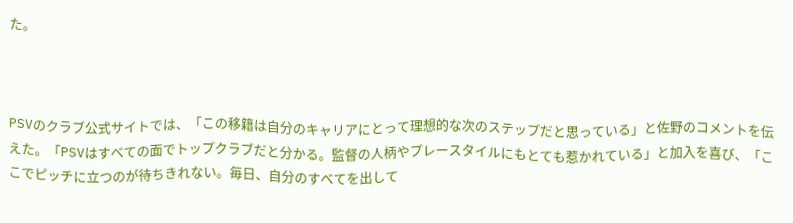た。



PSVのクラブ公式サイトでは、「この移籍は自分のキャリアにとって理想的な次のステップだと思っている」と佐野のコメントを伝えた。「PSVはすべての面でトップクラブだと分かる。監督の人柄やプレースタイルにもとても惹かれている」と加入を喜び、「ここでピッチに立つのが待ちきれない。毎日、自分のすべてを出して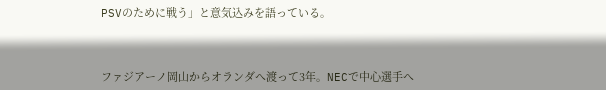PSVのために戦う」と意気込みを語っている。



ファジアーノ岡山からオランダへ渡って3年。NECで中心選手へ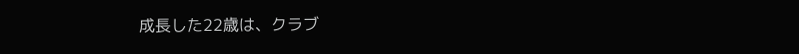成長した22歳は、クラブ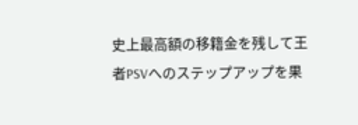史上最高額の移籍金を残して王者PSVへのステップアップを果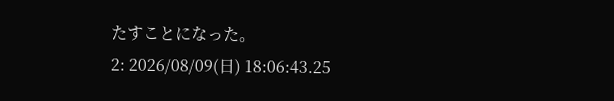たすことになった。
2: 2026/08/09(日) 18:06:43.25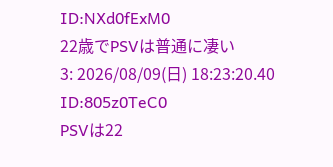ID:NXd0fExM0
22歳でPSVは普通に凄い
3: 2026/08/09(日) 18:23:20.40 ID:805z0TeC0
PSVは22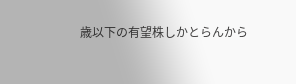歳以下の有望株しかとらんから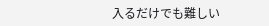入るだけでも難しい